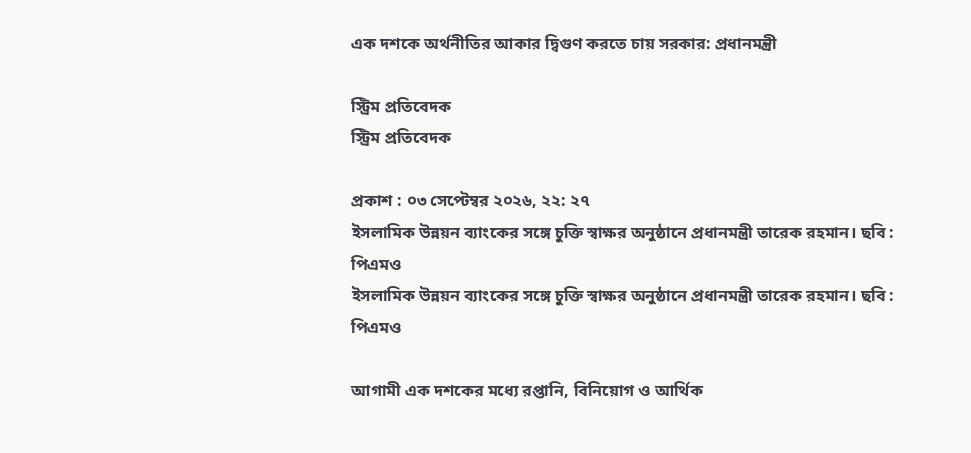এক দশকে অর্থনীতির আকার দ্বিগুণ করতে চায় সরকার: প্রধানমন্ত্রী

স্ট্রিম প্রতিবেদক
স্ট্রিম প্রতিবেদক

প্রকাশ : ০৩ সেপ্টেম্বর ২০২৬, ২২: ২৭
ইসলামিক উন্নয়ন ব্যাংকের সঙ্গে চুক্তি স্বাক্ষর অনুষ্ঠানে প্রধানমন্ত্রী তারেক রহমান। ছবি : পিএমও
ইসলামিক উন্নয়ন ব্যাংকের সঙ্গে চুক্তি স্বাক্ষর অনুষ্ঠানে প্রধানমন্ত্রী তারেক রহমান। ছবি : পিএমও

আগামী এক দশকের মধ্যে রপ্তানি, বিনিয়োগ ও আর্থিক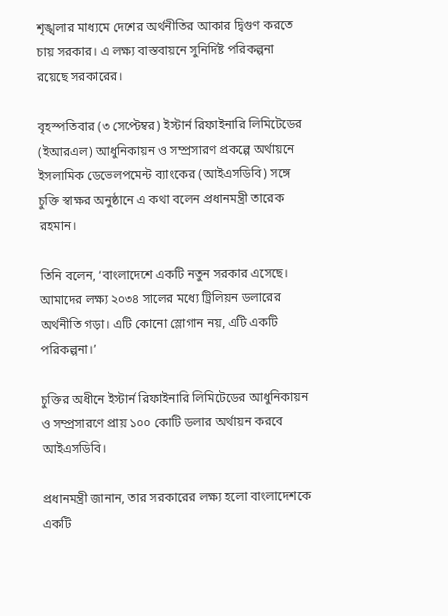শৃঙ্খলার মাধ্যমে দেশের অর্থনীতির আকার দ্বিগুণ করতে চায় সরকার। এ লক্ষ্য বাস্তবায়নে সুনির্দিষ্ট পরিকল্পনা রয়েছে সরকারের।

বৃহস্পতিবার (৩ সেপ্টেম্বর) ইস্টার্ন রিফাইনারি লিমিটেডের (ইআরএল) আধুনিকায়ন ও সম্প্রসারণ প্রকল্পে অর্থায়নে ইসলামিক ডেভেলপমেন্ট ব্যাংকের (আইএসডিবি) সঙ্গে চুক্তি স্বাক্ষর অনুষ্ঠানে এ কথা বলেন প্রধানমন্ত্রী তারেক রহমান।

তিনি বলেন, ‘বাংলাদেশে একটি নতুন সরকার এসেছে। আমাদের লক্ষ্য ২০৩৪ সালের মধ্যে ট্রিলিয়ন ডলারের অর্থনীতি গড়া। এটি কোনো স্লোগান নয়, এটি একটি পরিকল্পনা।’

চুক্তির অধীনে ইস্টার্ন রিফাইনারি লিমিটেডের আধুনিকায়ন ও সম্প্রসারণে প্রায় ১০০ কোটি ডলার অর্থায়ন করবে আইএসডিবি।

প্রধানমন্ত্রী জানান, তার সরকারের লক্ষ্য হলো বাংলাদেশকে একটি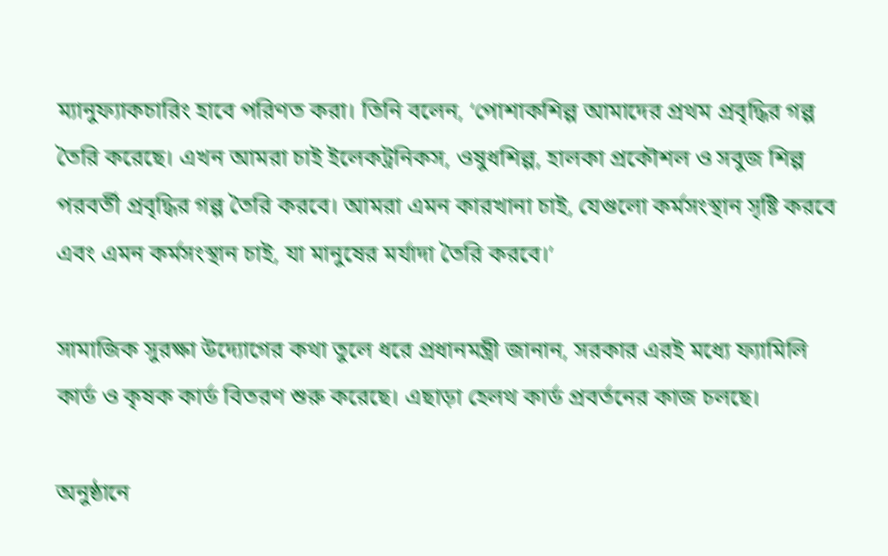ম্যানুফ্যাকচারিং হাবে পরিণত করা। তিনি বলেন, ‘পোশাকশিল্প আমাদের প্রথম প্রবৃদ্ধির গল্প তৈরি করেছে। এখন আমরা চাই ইলেকট্রনিকস, ওষুধশিল্প, হালকা প্রকৌশল ও সবুজ শিল্প পরবর্তী প্রবৃদ্ধির গল্প তৈরি করবে। আমরা এমন কারখানা চাই, যেগুলো কর্মসংস্থান সৃষ্টি করবে এবং এমন কর্মসংস্থান চাই, যা মানুষের মর্যাদা তৈরি করবে।’

সামাজিক সুরক্ষা উদ্যোগের কথা তুলে ধরে প্রধানমন্ত্রী জানান, সরকার এরই মধ্যে ফ্যামিলি কার্ড ও কৃষক কার্ড বিতরণ শুরু করেছে। এছাড়া হেলথ কার্ড প্রবর্তনের কাজ চলছে।

অনুষ্ঠানে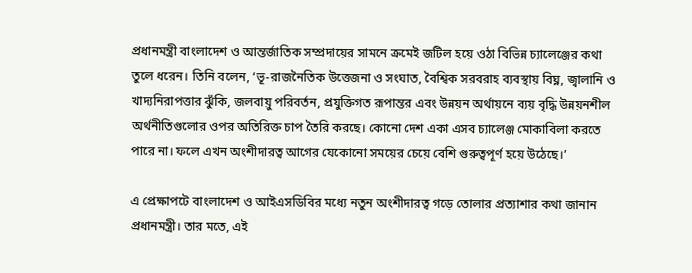প্রধানমন্ত্রী বাংলাদেশ ও আন্তর্জাতিক সম্প্রদায়ের সামনে ক্রমেই জটিল হয়ে ওঠা বিভিন্ন চ্যালেঞ্জের কথা তুলে ধরেন। তিনি বলেন, ‘ভূ-রাজনৈতিক উত্তেজনা ও সংঘাত, বৈশ্বিক সরবরাহ ব্যবস্থায় বিঘ্ন, জ্বালানি ও খাদ্যনিরাপত্তার ঝুঁকি, জলবায়ু পরিবর্তন, প্রযুক্তিগত রূপান্তর এবং উন্নয়ন অর্থায়নে ব্যয় বৃদ্ধি উন্নয়নশীল অর্থনীতিগুলোর ওপর অতিরিক্ত চাপ তৈরি করছে। কোনো দেশ একা এসব চ্যালেঞ্জ মোকাবিলা করতে পারে না। ফলে এখন অংশীদারত্ব আগের যেকোনো সময়ের চেয়ে বেশি গুরুত্বপূর্ণ হয়ে উঠেছে।’

এ প্রেক্ষাপটে বাংলাদেশ ও আইএসডিবির মধ্যে নতুন অংশীদারত্ব গড়ে তোলার প্রত্যাশার কথা জানান প্রধানমন্ত্রী। তার মতে, এই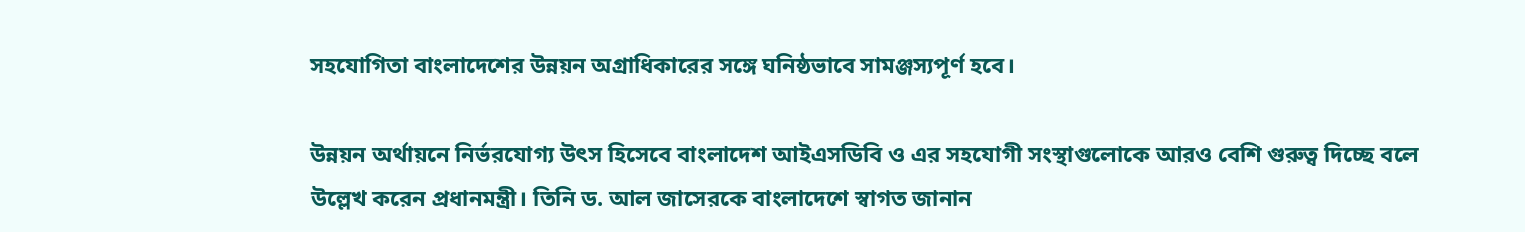সহযোগিতা বাংলাদেশের উন্নয়ন অগ্রাধিকারের সঙ্গে ঘনিষ্ঠভাবে সামঞ্জস্যপূর্ণ হবে।

উন্নয়ন অর্থায়নে নির্ভরযোগ্য উৎস হিসেবে বাংলাদেশ আইএসডিবি ও এর সহযোগী সংস্থাগুলোকে আরও বেশি গুরুত্ব দিচ্ছে বলে উল্লেখ করেন প্রধানমন্ত্রী। তিনি ড. আল জাসেরকে বাংলাদেশে স্বাগত জানান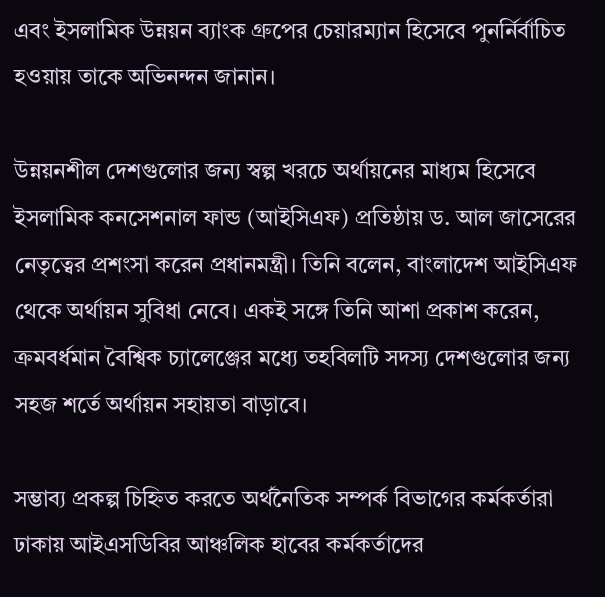এবং ইসলামিক উন্নয়ন ব্যাংক গ্রুপের চেয়ারম্যান হিসেবে পুনর্নির্বাচিত হওয়ায় তাকে অভিনন্দন জানান।

উন্নয়নশীল দেশগুলোর জন্য স্বল্প খরচে অর্থায়নের মাধ্যম হিসেবে ইসলামিক কনসেশনাল ফান্ড (আইসিএফ) প্রতিষ্ঠায় ড. আল জাসেরের নেতৃত্বের প্রশংসা করেন প্রধানমন্ত্রী। তিনি বলেন, বাংলাদেশ আইসিএফ থেকে অর্থায়ন সুবিধা নেবে। একই সঙ্গে তিনি আশা প্রকাশ করেন, ক্রমবর্ধমান বৈশ্বিক চ্যালেঞ্জের মধ্যে তহবিলটি সদস্য দেশগুলোর জন্য সহজ শর্তে অর্থায়ন সহায়তা বাড়াবে।

সম্ভাব্য প্রকল্প চিহ্নিত করতে অর্থনৈতিক সম্পর্ক বিভাগের কর্মকর্তারা ঢাকায় আইএসডিবির আঞ্চলিক হাবের কর্মকর্তাদের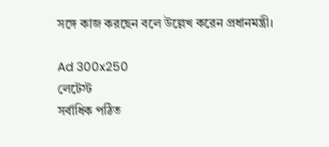সঙ্গে কাজ করছেন বলে উল্লেখ করেন প্রধানমন্ত্রী।

Ad 300x250
লেটেস্ট
সর্বাধিক পঠিত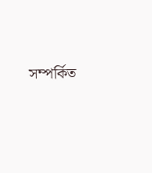সম্পর্কিত